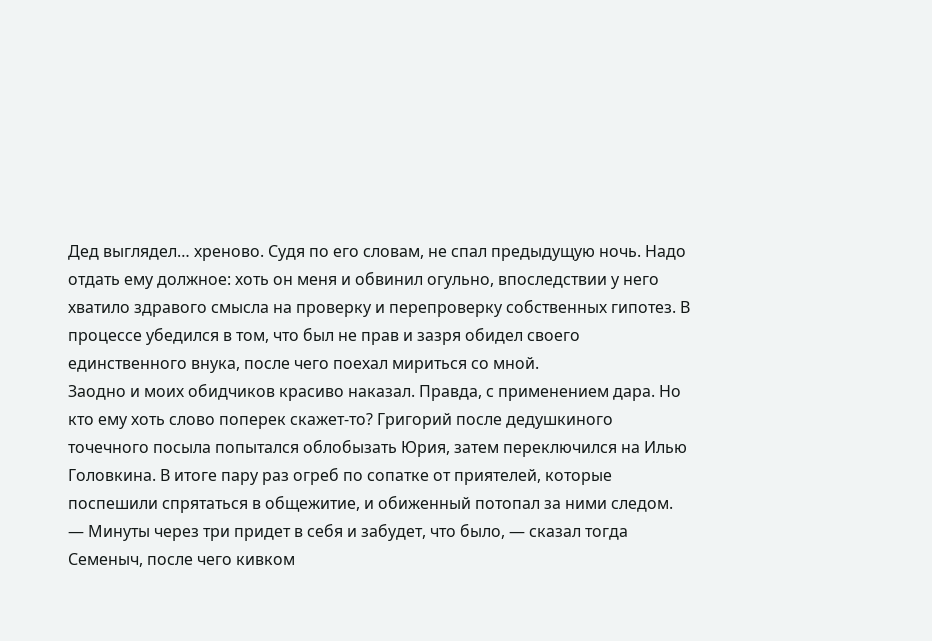Дед выглядел… хреново. Судя по его словам, не спал предыдущую ночь. Надо отдать ему должное: хоть он меня и обвинил огульно, впоследствии у него хватило здравого смысла на проверку и перепроверку собственных гипотез. В процессе убедился в том, что был не прав и зазря обидел своего единственного внука, после чего поехал мириться со мной.
Заодно и моих обидчиков красиво наказал. Правда, с применением дара. Но кто ему хоть слово поперек скажет-то? Григорий после дедушкиного точечного посыла попытался облобызать Юрия, затем переключился на Илью Головкина. В итоге пару раз огреб по сопатке от приятелей, которые поспешили спрятаться в общежитие, и обиженный потопал за ними следом.
— Минуты через три придет в себя и забудет, что было, — сказал тогда Семеныч, после чего кивком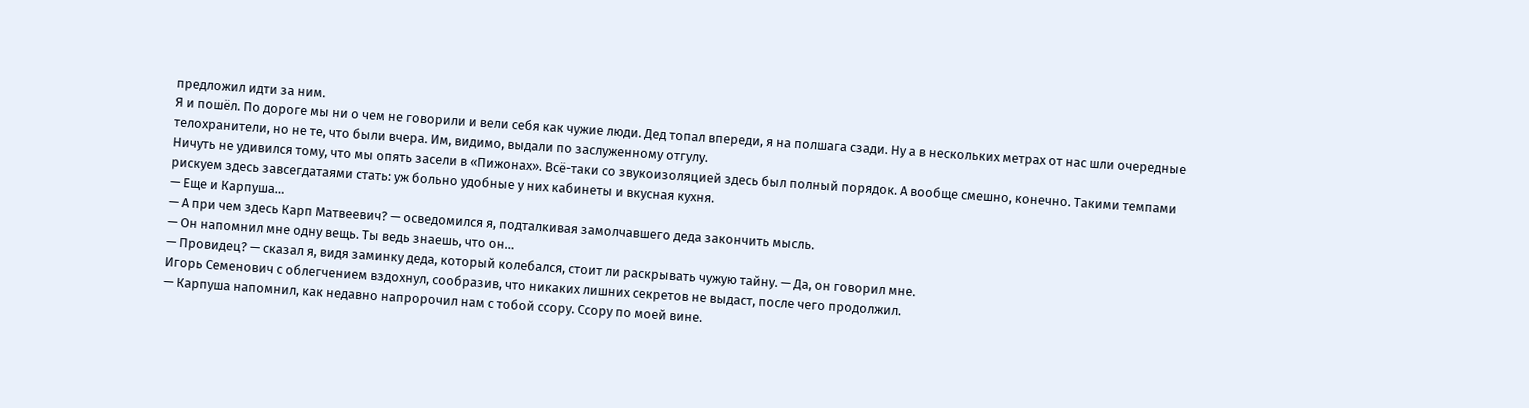предложил идти за ним.
Я и пошёл. По дороге мы ни о чем не говорили и вели себя как чужие люди. Дед топал впереди, я на полшага сзади. Ну а в нескольких метрах от нас шли очередные телохранители, но не те, что были вчера. Им, видимо, выдали по заслуженному отгулу.
Ничуть не удивился тому, что мы опять засели в «Пижонах». Всё-таки со звукоизоляцией здесь был полный порядок. А вообще смешно, конечно. Такими темпами рискуем здесь завсегдатаями стать: уж больно удобные у них кабинеты и вкусная кухня.
— Еще и Карпуша…
— А при чем здесь Карп Матвеевич? — осведомился я, подталкивая замолчавшего деда закончить мысль.
— Он напомнил мне одну вещь. Ты ведь знаешь, что он…
— Провидец? — сказал я, видя заминку деда, который колебался, стоит ли раскрывать чужую тайну. — Да, он говорил мне.
Игорь Семенович с облегчением вздохнул, сообразив, что никаких лишних секретов не выдаст, после чего продолжил.
— Карпуша напомнил, как недавно напророчил нам с тобой ссору. Ссору по моей вине.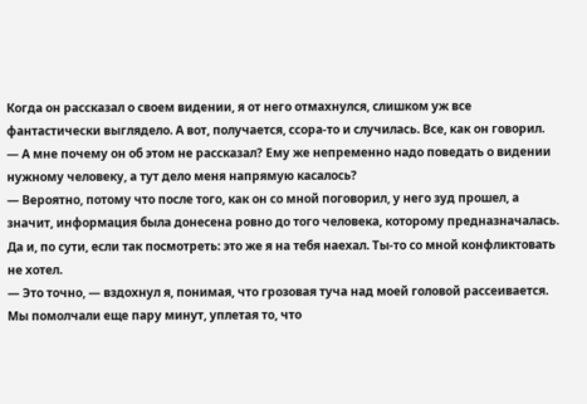Когда он рассказал о своем видении, я от него отмахнулся, слишком уж все фантастически выглядело. А вот, получается, ссора-то и случилась. Все, как он говорил.
— А мне почему он об этом не рассказал? Ему же непременно надо поведать о видении нужному человеку, а тут дело меня напрямую касалось?
— Вероятно, потому что после того, как он со мной поговорил, у него зуд прошел, а значит, информация была донесена ровно до того человека, которому предназначалась. Да и, по сути, если так посмотреть: это же я на тебя наехал. Ты-то со мной конфликтовать не хотел.
— Это точно, — вздохнул я, понимая, что грозовая туча над моей головой рассеивается.
Мы помолчали еще пару минут, уплетая то, что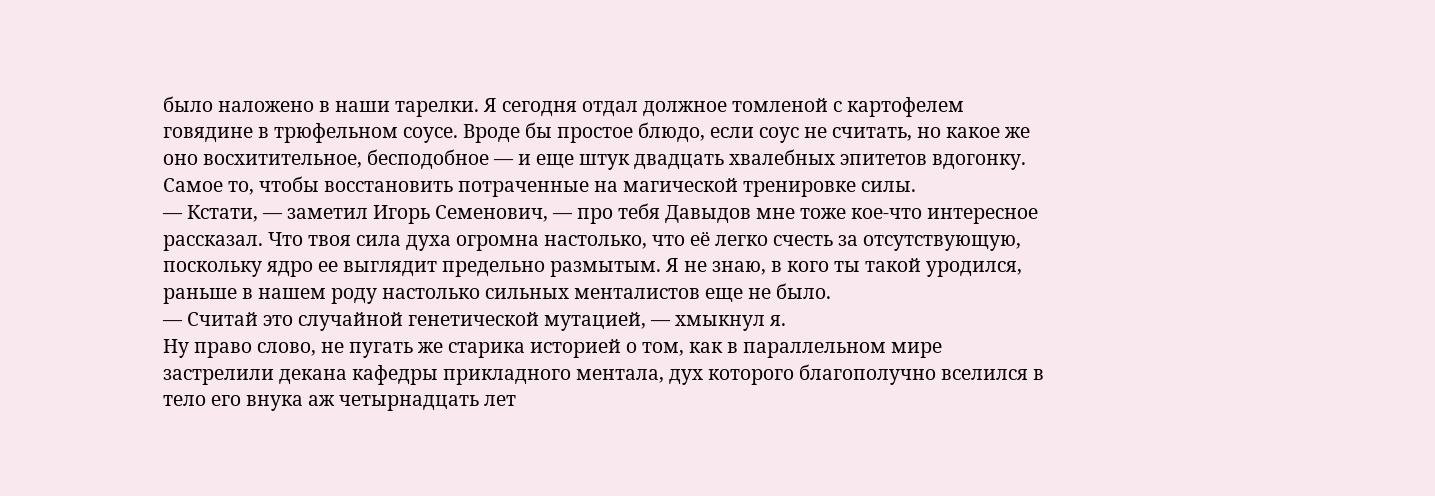было наложено в наши тарелки. Я сегодня отдал должное томленой с картофелем говядине в трюфельном соусе. Вроде бы простое блюдо, если соус не считать, но какое же оно восхитительное, бесподобное — и еще штук двадцать хвалебных эпитетов вдогонку. Самое то, чтобы восстановить потраченные на магической тренировке силы.
— Кстати, — заметил Игорь Семенович, — про тебя Давыдов мне тоже кое-что интересное рассказал. Что твоя сила духа огромна настолько, что её легко счесть за отсутствующую, поскольку ядро ее выглядит предельно размытым. Я не знаю, в кого ты такой уродился, раньше в нашем роду настолько сильных менталистов еще не было.
— Считай это случайной генетической мутацией, — хмыкнул я.
Ну право слово, не пугать же старика историей о том, как в параллельном мире застрелили декана кафедры прикладного ментала, дух которого благополучно вселился в тело его внука аж четырнадцать лет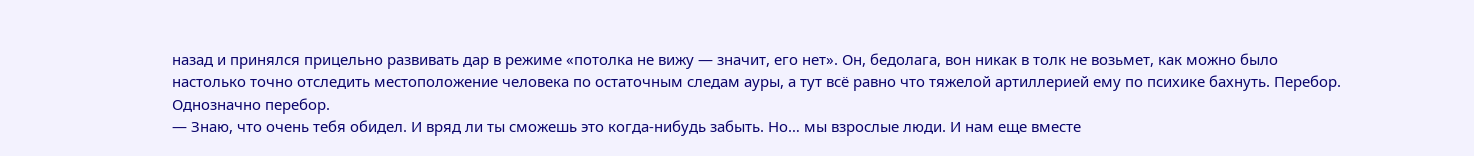назад и принялся прицельно развивать дар в режиме «потолка не вижу — значит, его нет». Он, бедолага, вон никак в толк не возьмет, как можно было настолько точно отследить местоположение человека по остаточным следам ауры, а тут всё равно что тяжелой артиллерией ему по психике бахнуть. Перебор. Однозначно перебор.
— Знаю, что очень тебя обидел. И вряд ли ты сможешь это когда-нибудь забыть. Но… мы взрослые люди. И нам еще вместе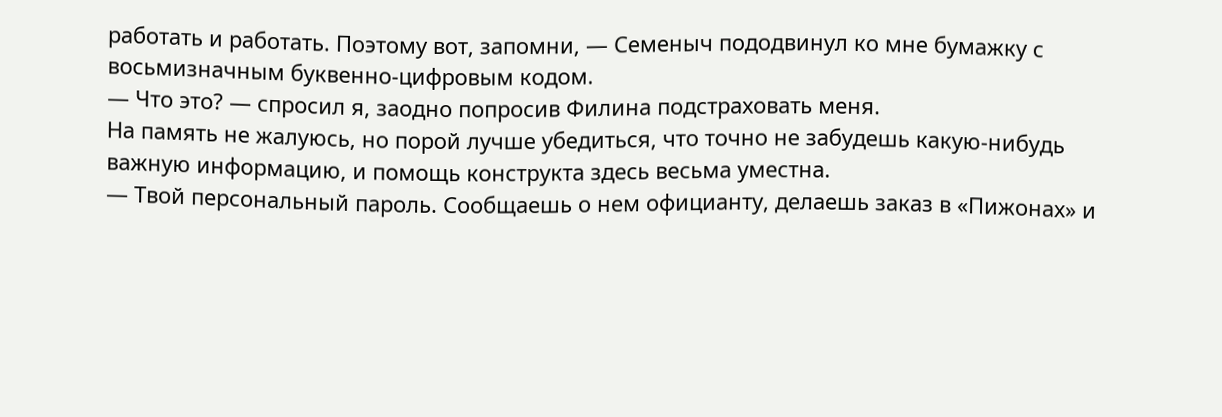работать и работать. Поэтому вот, запомни, — Семеныч пододвинул ко мне бумажку с восьмизначным буквенно-цифровым кодом.
— Что это? — спросил я, заодно попросив Филина подстраховать меня.
На память не жалуюсь, но порой лучше убедиться, что точно не забудешь какую-нибудь важную информацию, и помощь конструкта здесь весьма уместна.
— Твой персональный пароль. Сообщаешь о нем официанту, делаешь заказ в «Пижонах» и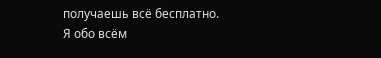получаешь всё бесплатно. Я обо всём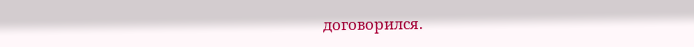договорился.